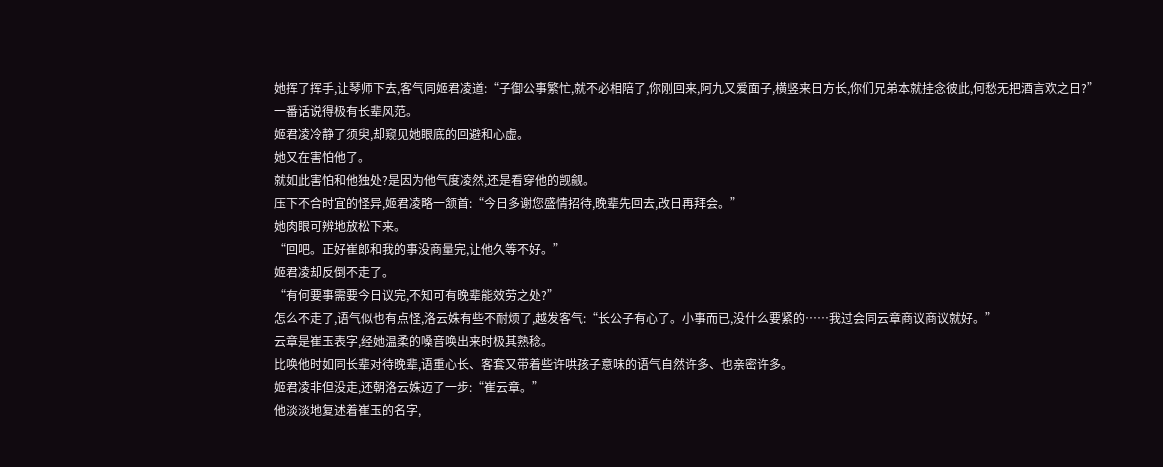她挥了挥手,让琴师下去,客气同姬君凌道:“子御公事繁忙,就不必相陪了,你刚回来,阿九又爱面子,横竖来日方长,你们兄弟本就挂念彼此,何愁无把酒言欢之日?”
一番话说得极有长辈风范。
姬君凌冷静了须臾,却窥见她眼底的回避和心虚。
她又在害怕他了。
就如此害怕和他独处?是因为他气度凌然,还是看穿他的觊觎。
压下不合时宜的怪异,姬君凌略一颔首:“今日多谢您盛情招待,晚辈先回去,改日再拜会。”
她肉眼可辨地放松下来。
“回吧。正好崔郎和我的事没商量完,让他久等不好。”
姬君凌却反倒不走了。
“有何要事需要今日议完,不知可有晚辈能效劳之处?”
怎么不走了,语气似也有点怪,洛云姝有些不耐烦了,越发客气:“长公子有心了。小事而已,没什么要紧的……我过会同云章商议商议就好。”
云章是崔玉表字,经她温柔的嗓音唤出来时极其熟稔。
比唤他时如同长辈对待晚辈,语重心长、客套又带着些许哄孩子意味的语气自然许多、也亲密许多。
姬君凌非但没走,还朝洛云姝迈了一步:“崔云章。”
他淡淡地复述着崔玉的名字,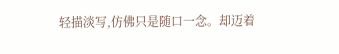轻描淡写,仿佛只是随口一念。却迈着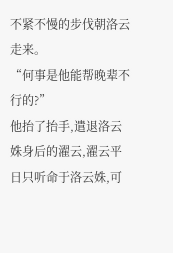不紧不慢的步伐朝洛云走来。
“何事是他能帮晚辈不行的?”
他抬了抬手,遣退洛云姝身后的濯云,濯云平日只听命于洛云姝,可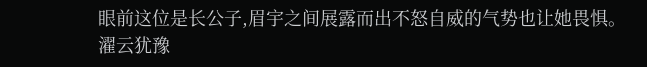眼前这位是长公子,眉宇之间展露而出不怒自威的气势也让她畏惧。
濯云犹豫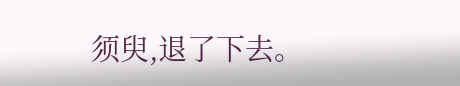须臾,退了下去。